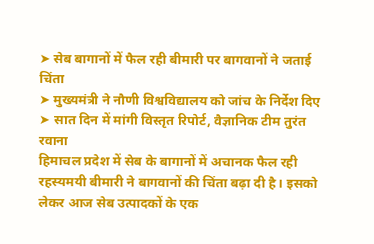➤ सेब बागानों में फैल रही बीमारी पर बागवानों ने जताई चिंता
➤ मुख्यमंत्री ने नौणी विश्वविद्यालय को जांच के निर्देश दिए
➤ सात दिन में मांगी विस्तृत रिपोर्ट, वैज्ञानिक टीम तुरंत रवाना
हिमाचल प्रदेश में सेब के बागानों में अचानक फैल रही रहस्यमयी बीमारी ने बागवानों की चिंता बढ़ा दी है। इसको लेकर आज सेब उत्पादकों के एक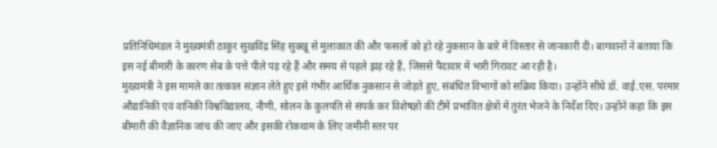प्रतिनिधिमंडल ने मुख्यमंत्री ठाकुर सुखविंद्र सिंह सुक्खू से मुलाकात की और फसलों को हो रहे नुकसान के बारे में विस्तार से जानकारी दी। बागवानों ने बताया कि इस नई बीमारी के कारण सेब के पत्ते पीले पड़ रहे हैं और समय से पहले झड़ रहे हैं, जिससे पैदावार में भारी गिरावट आ रही है।
मुख्यमंत्री ने इस मामले का तत्काल संज्ञान लेते हुए इसे गंभीर आर्थिक नुकसान से जोड़ते हुए, संबंधित विभागों को सक्रिय किया। उन्होंने सीधे डॉ. वाई.एस. परमार औद्यानिकी एवं वानिकी विश्वविद्यालय, नौणी, सोलन के कुलपति से संपर्क कर विशेषज्ञों की टीमें प्रभावित क्षेत्रों में तुरंत भेजने के निर्देश दिए। उन्होंने कहा कि इस बीमारी की वैज्ञानिक जांच की जाए और इसकी रोकथाम के लिए जमीनी स्तर पर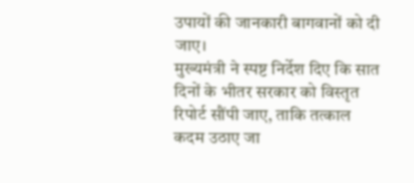उपायों की जानकारी बागवानों को दी जाए।
मुख्यमंत्री ने स्पष्ट निर्देश दिए कि सात दिनों के भीतर सरकार को विस्तृत रिपोर्ट सौंपी जाए, ताकि तत्काल कदम उठाए जा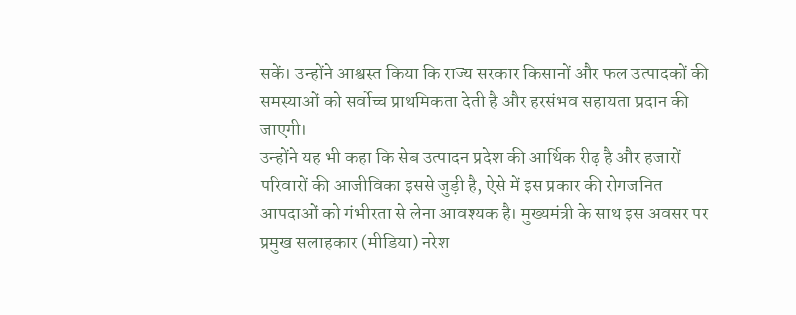सकें। उन्होंने आश्वस्त किया कि राज्य सरकार किसानों और फल उत्पादकों की समस्याओं को सर्वोच्च प्राथमिकता देती है और हरसंभव सहायता प्रदान की जाएगी।
उन्होंने यह भी कहा कि सेब उत्पादन प्रदेश की आर्थिक रीढ़ है और हजारों परिवारों की आजीविका इससे जुड़ी है, ऐसे में इस प्रकार की रोगजनित आपदाओं को गंभीरता से लेना आवश्यक है। मुख्यमंत्री के साथ इस अवसर पर प्रमुख सलाहकार (मीडिया) नरेश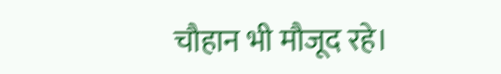चौहान भी मौजूद रहे।